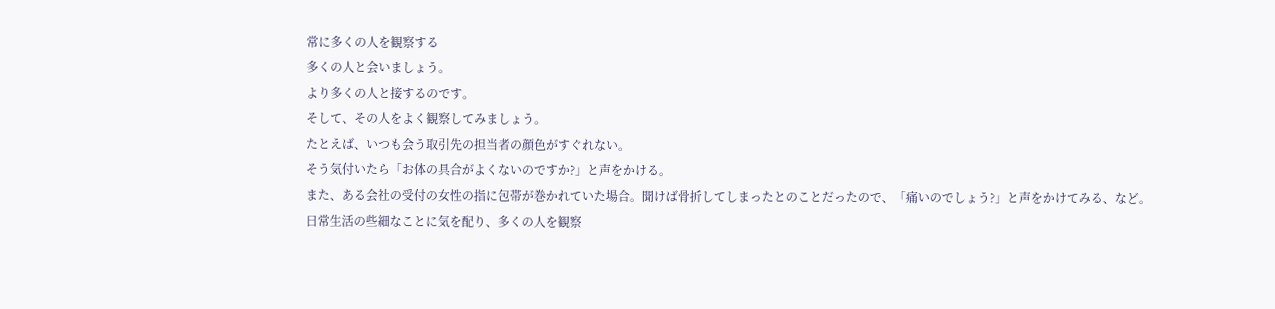常に多くの人を観察する
多くの人と会いましょう。
より多くの人と接するのです。
そして、その人をよく観察してみましょう。
たとえば、いつも会う取引先の担当者の顔色がすぐれない。
そう気付いたら「お体の具合がよくないのですか?」と声をかける。
また、ある会社の受付の女性の指に包帯が巻かれていた場合。聞けば骨折してしまったとのことだったので、「痛いのでしょう?」と声をかけてみる、など。
日常生活の些細なことに気を配り、多くの人を観察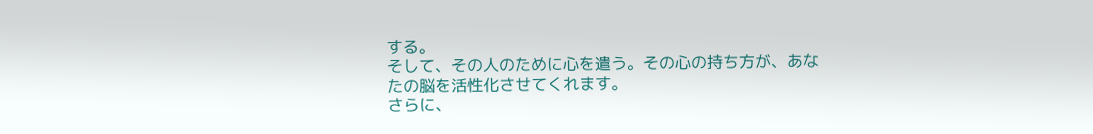する。
そして、その人のために心を遣う。その心の持ち方が、あなたの脳を活性化させてくれます。
さらに、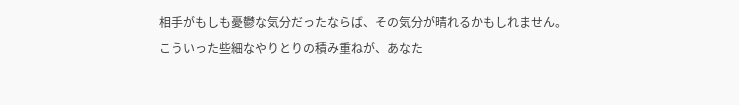相手がもしも憂鬱な気分だったならば、その気分が晴れるかもしれません。
こういった些細なやりとりの積み重ねが、あなた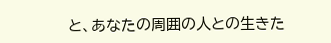と、あなたの周囲の人との生きた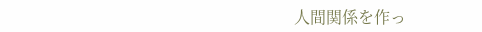人間関係を作っ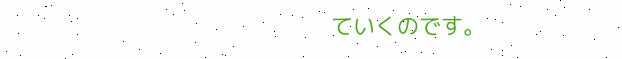ていくのです。